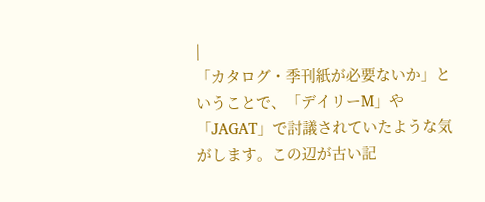|
「カタログ・季刊紙が必要ないか」ということで、「デイリーM」や「JAGAT」で討議されていたような気がします。この辺が古い記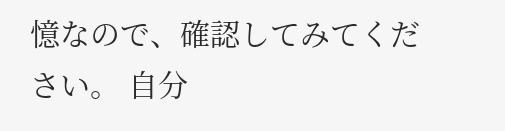憶なので、確認してみてください。 自分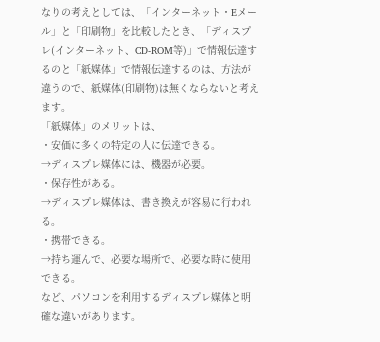なりの考えとしては、「インターネット・Eメール」と「印刷物」を比較したとき、「ディスプレ(インターネット、CD-ROM等)」で情報伝達するのと「紙媒体」で情報伝達するのは、方法が違うので、紙媒体(印刷物)は無くならないと考えます。
「紙媒体」のメリットは、
・安価に多くの特定の人に伝達できる。
→ディスプレ媒体には、機器が必要。
・保存性がある。
→ディスプレ媒体は、書き換えが容易に行われる。
・携帯できる。
→持ち運んで、必要な場所で、必要な時に使用できる。
など、パソコンを利用するディスプレ媒体と明確な違いがあります。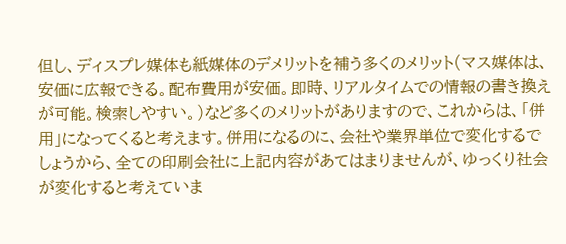但し、ディスプレ媒体も紙媒体のデメリットを補う多くのメリット(マス媒体は、安価に広報できる。配布費用が安価。即時、リアルタイムでの情報の書き換えが可能。検索しやすい。)など多くのメリットがありますので、これからは、「併用」になってくると考えます。併用になるのに、会社や業界単位で変化するでしょうから、全ての印刷会社に上記内容があてはまりませんが、ゆっくり社会が変化すると考えていま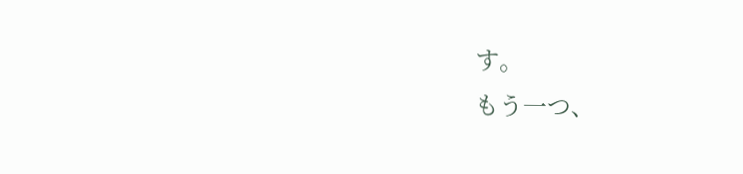す。
もう一つ、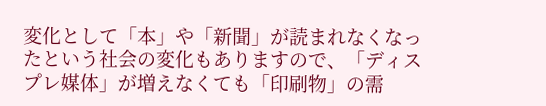変化として「本」や「新聞」が読まれなくなったという社会の変化もありますので、「ディスプレ媒体」が増えなくても「印刷物」の需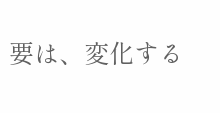要は、変化する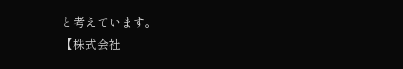と考えています。
【株式会社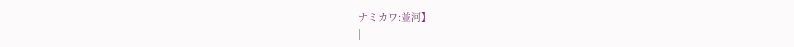ナミカワ:並河】
|